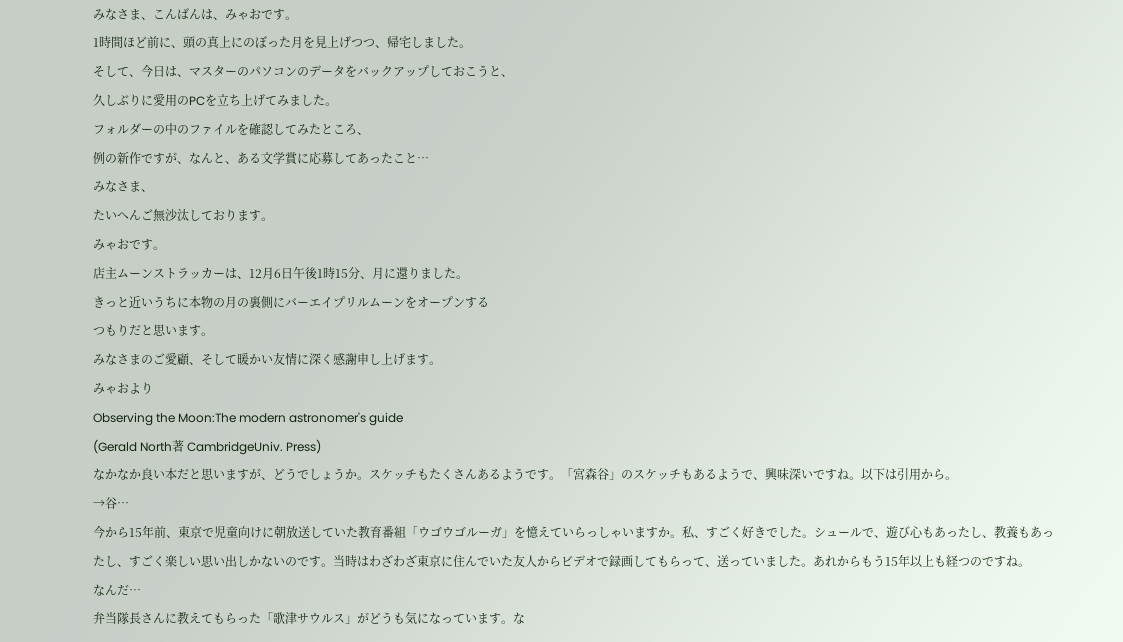みなさま、こんばんは、みゃおです。
1時間ほど前に、頭の真上にのぼった月を見上げつつ、帰宅しました。
そして、今日は、マスターのパソコンのデータをバックアップしておこうと、
久しぶりに愛用のPCを立ち上げてみました。
フォルダーの中のファイルを確認してみたところ、
例の新作ですが、なんと、ある文学賞に応募してあったこと…
みなさま、
たいへんご無沙汰しております。
みゃおです。
店主ムーンストラッカーは、12月6日午後1時15分、月に還りました。
きっと近いうちに本物の月の裏側にバーエイプリルムーンをオープンする
つもりだと思います。
みなさまのご愛顧、そして暖かい友情に深く感謝申し上げます。
みゃおより
Observing the Moon:The modern astronomer's guide
(Gerald North著 CambridgeUniv. Press)
なかなか良い本だと思いますが、どうでしょうか。スケッチもたくさんあるようです。「宮森谷」のスケッチもあるようで、興味深いですね。以下は引用から。
→谷…
今から15年前、東京で児童向けに朝放送していた教育番組「ウゴウゴルーガ」を憶えていらっしゃいますか。私、すごく好きでした。シュールで、遊び心もあったし、教養もあっ
たし、すごく楽しい思い出しかないのです。当時はわざわざ東京に住んでいた友人からビデオで録画してもらって、送っていました。あれからもう15年以上も経つのですね。
なんだ…
弁当隊長さんに教えてもらった「歌津サウルス」がどうも気になっています。な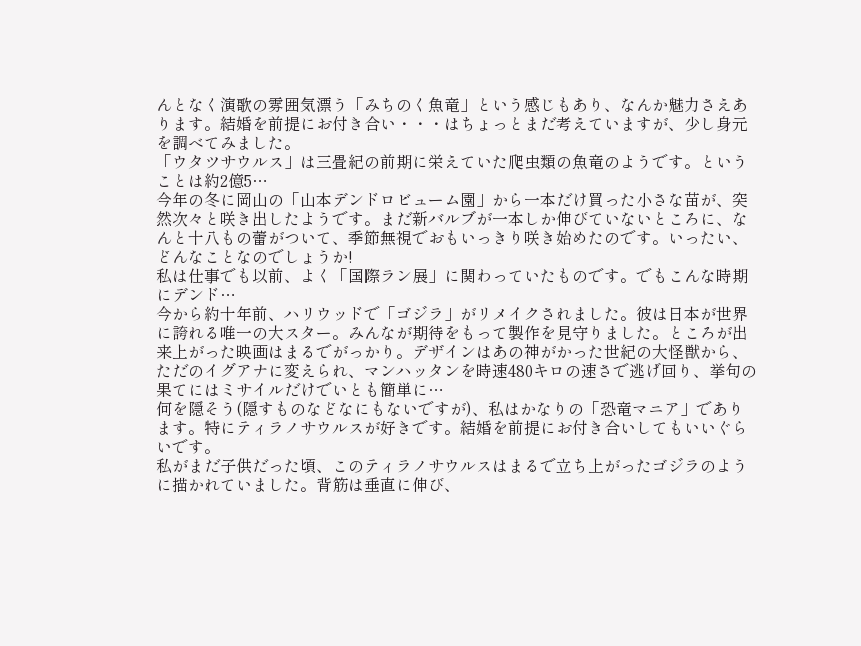んとなく演歌の雰囲気漂う「みちのく魚竜」という感じもあり、なんか魅力さえあります。結婚を前提にお付き合い・・・はちょっとまだ考えていますが、少し身元を調べてみました。
「ウタツサウルス」は三畳紀の前期に栄えていた爬虫類の魚竜のようです。ということは約2億5…
今年の冬に岡山の「山本デンドロビューム園」から一本だけ買った小さな苗が、突然次々と咲き出したようです。まだ新バルブが一本しか伸びていないところに、なんと十八もの蕾がついて、季節無視でおもいっきり咲き始めたのです。いったい、どんなことなのでしょうか!
私は仕事でも以前、よく「国際ラン展」に関わっていたものです。でもこんな時期にデンド…
今から約十年前、ハリウッドで「ゴジラ」がリメイクされました。彼は日本が世界に誇れる唯一の大スター。みんなが期待をもって製作を見守りました。ところが出来上がった映画はまるでがっかり。デザインはあの神がかった世紀の大怪獣から、ただのイグアナに変えられ、マンハッタンを時速480キロの速さで逃げ回り、挙句の果てにはミサイルだけでいとも簡単に…
何を隠そう(隠すものなどなにもないですが)、私はかなりの「恐竜マニア」であります。特にティラノサウルスが好きです。結婚を前提にお付き合いしてもいいぐらいです。
私がまだ子供だった頃、このティラノサウルスはまるで立ち上がったゴジラのように描かれていました。背筋は垂直に伸び、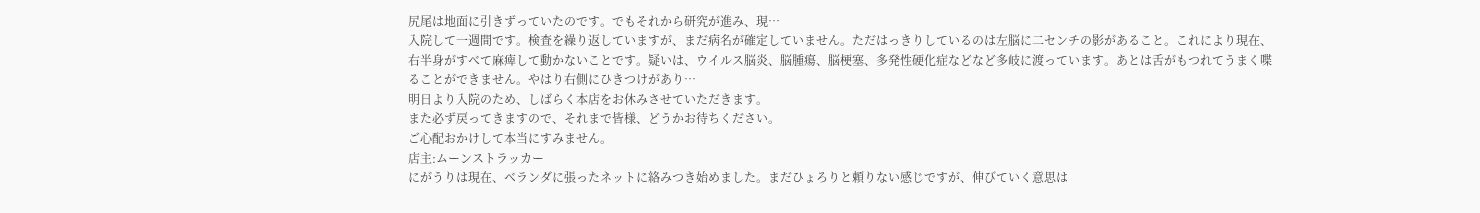尻尾は地面に引きずっていたのです。でもそれから研究が進み、現…
入院して一週間です。検査を繰り返していますが、まだ病名が確定していません。ただはっきりしているのは左脳に二センチの影があること。これにより現在、右半身がすべて麻痺して動かないことです。疑いは、ウイルス脳炎、脳腫瘍、脳梗塞、多発性硬化症などなど多岐に渡っています。あとは舌がもつれてうまく喋ることができません。やはり右側にひきつけがあり…
明日より入院のため、しばらく本店をお休みさせていただきます。
また必ず戻ってきますので、それまで皆様、どうかお待ちください。
ご心配おかけして本当にすみません。
店主:ムーンストラッカー
にがうりは現在、ベランダに張ったネットに絡みつき始めました。まだひょろりと頼りない感じですが、伸びていく意思は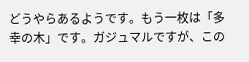どうやらあるようです。もう一枚は「多幸の木」です。ガジュマルですが、この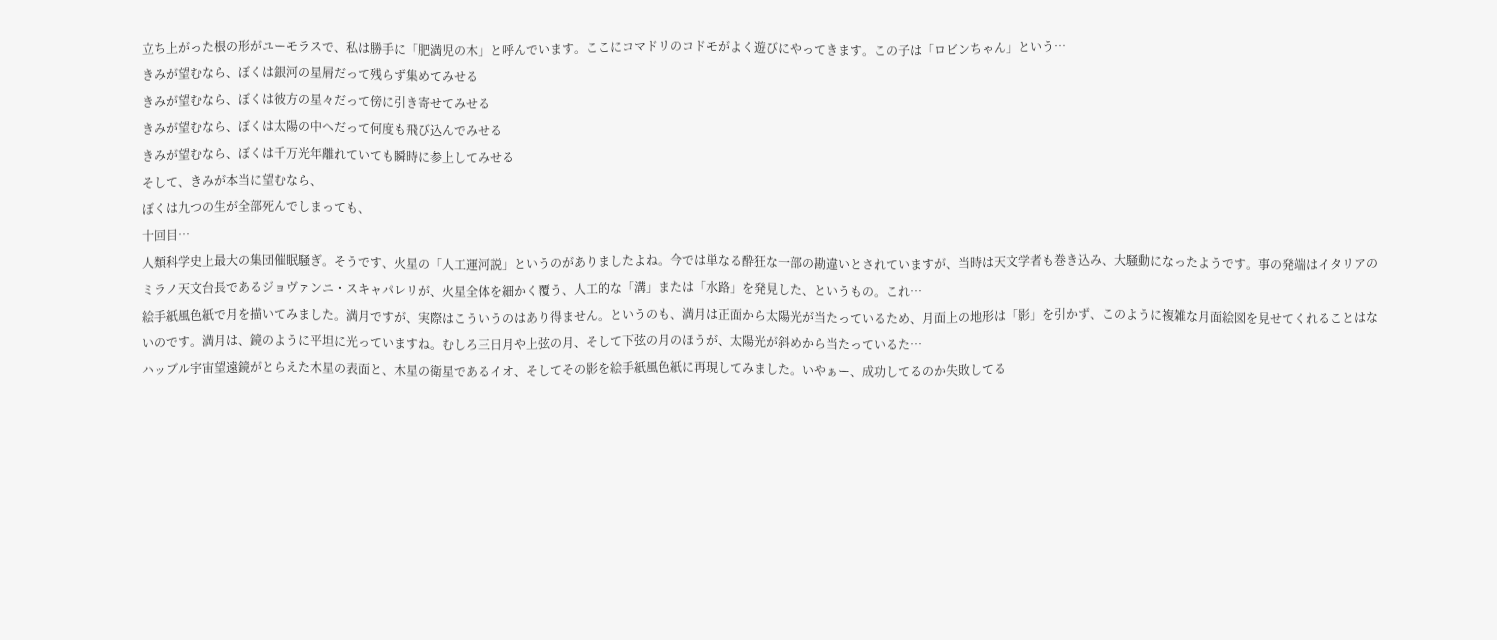立ち上がった根の形がユーモラスで、私は勝手に「肥満児の木」と呼んでいます。ここにコマドリのコドモがよく遊びにやってきます。この子は「ロビンちゃん」という…
きみが望むなら、ぼくは銀河の星屑だって残らず集めてみせる
きみが望むなら、ぼくは彼方の星々だって傍に引き寄せてみせる
きみが望むなら、ぼくは太陽の中へだって何度も飛び込んでみせる
きみが望むなら、ぼくは千万光年離れていても瞬時に参上してみせる
そして、きみが本当に望むなら、
ぼくは九つの生が全部死んでしまっても、
十回目…
人類科学史上最大の集団催眠騒ぎ。そうです、火星の「人工運河説」というのがありましたよね。今では単なる酔狂な一部の勘違いとされていますが、当時は天文学者も巻き込み、大騒動になったようです。事の発端はイタリアのミラノ天文台長であるジョヴァンニ・スキャパレリが、火星全体を細かく覆う、人工的な「溝」または「水路」を発見した、というもの。これ…
絵手紙風色紙で月を描いてみました。満月ですが、実際はこういうのはあり得ません。というのも、満月は正面から太陽光が当たっているため、月面上の地形は「影」を引かず、このように複雑な月面絵図を見せてくれることはないのです。満月は、鏡のように平坦に光っていますね。むしろ三日月や上弦の月、そして下弦の月のほうが、太陽光が斜めから当たっているた…
ハッブル宇宙望遠鏡がとらえた木星の表面と、木星の衛星であるイオ、そしてその影を絵手紙風色紙に再現してみました。いやぁー、成功してるのか失敗してる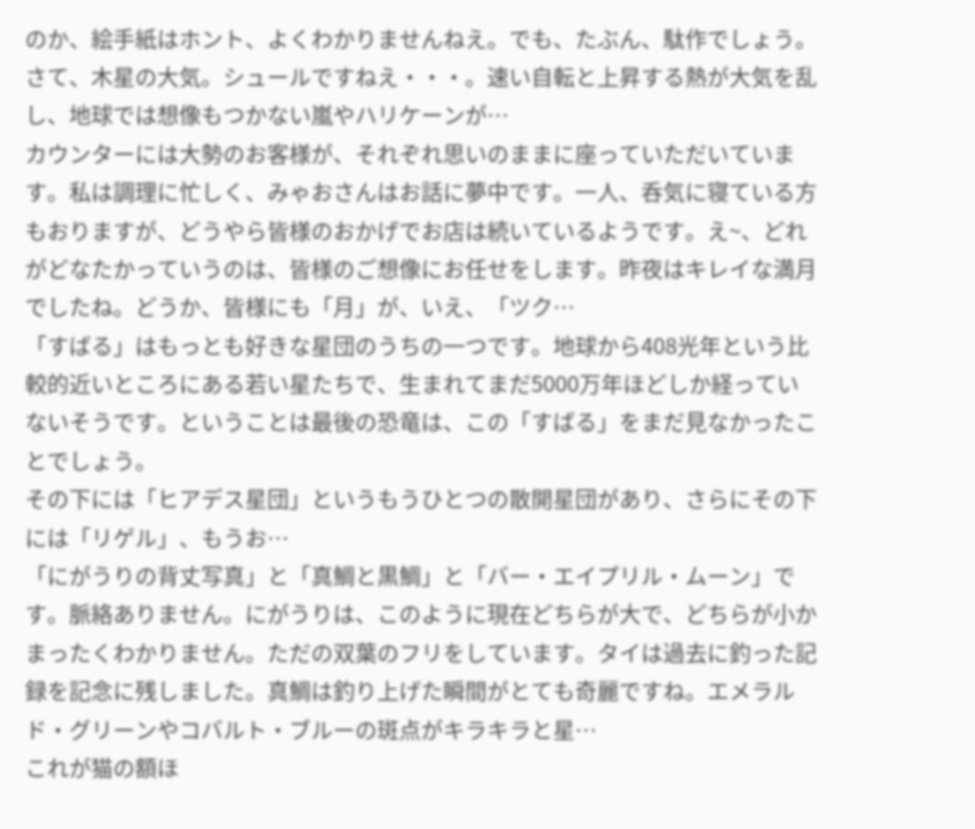のか、絵手紙はホント、よくわかりませんねえ。でも、たぶん、駄作でしょう。
さて、木星の大気。シュールですねえ・・・。速い自転と上昇する熱が大気を乱し、地球では想像もつかない嵐やハリケーンが…
カウンターには大勢のお客様が、それぞれ思いのままに座っていただいています。私は調理に忙しく、みゃおさんはお話に夢中です。一人、呑気に寝ている方もおりますが、どうやら皆様のおかげでお店は続いているようです。え~、どれがどなたかっていうのは、皆様のご想像にお任せをします。昨夜はキレイな満月でしたね。どうか、皆様にも「月」が、いえ、「ツク…
「すばる」はもっとも好きな星団のうちの一つです。地球から408光年という比較的近いところにある若い星たちで、生まれてまだ5000万年ほどしか経っていないそうです。ということは最後の恐竜は、この「すばる」をまだ見なかったことでしょう。
その下には「ヒアデス星団」というもうひとつの散開星団があり、さらにその下には「リゲル」、もうお…
「にがうりの背丈写真」と「真鯛と黒鯛」と「バー・エイプリル・ムーン」です。脈絡ありません。にがうりは、このように現在どちらが大で、どちらが小かまったくわかりません。ただの双葉のフリをしています。タイは過去に釣った記録を記念に残しました。真鯛は釣り上げた瞬間がとても奇麗ですね。エメラルド・グリーンやコバルト・ブルーの斑点がキラキラと星…
これが猫の額ほ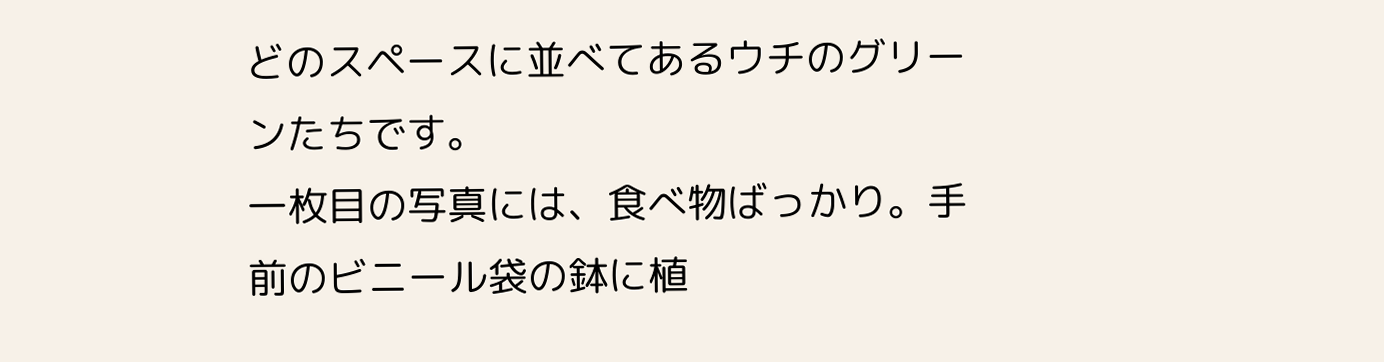どのスペースに並べてあるウチのグリーンたちです。
一枚目の写真には、食べ物ばっかり。手前のビニール袋の鉢に植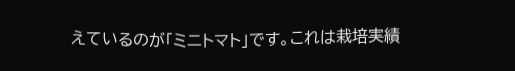えているのが「ミニトマト」です。これは栽培実績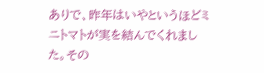ありで、昨年はいやというほどミニトマトが実を結んでくれました。その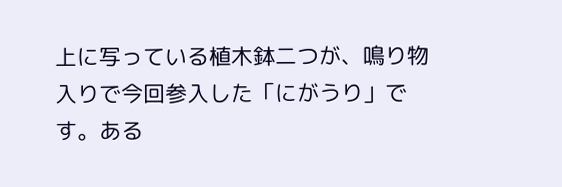上に写っている植木鉢二つが、鳴り物入りで今回参入した「にがうり」です。ある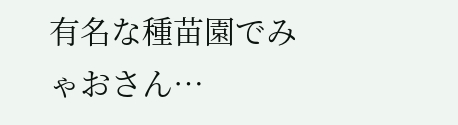有名な種苗園でみゃおさん…